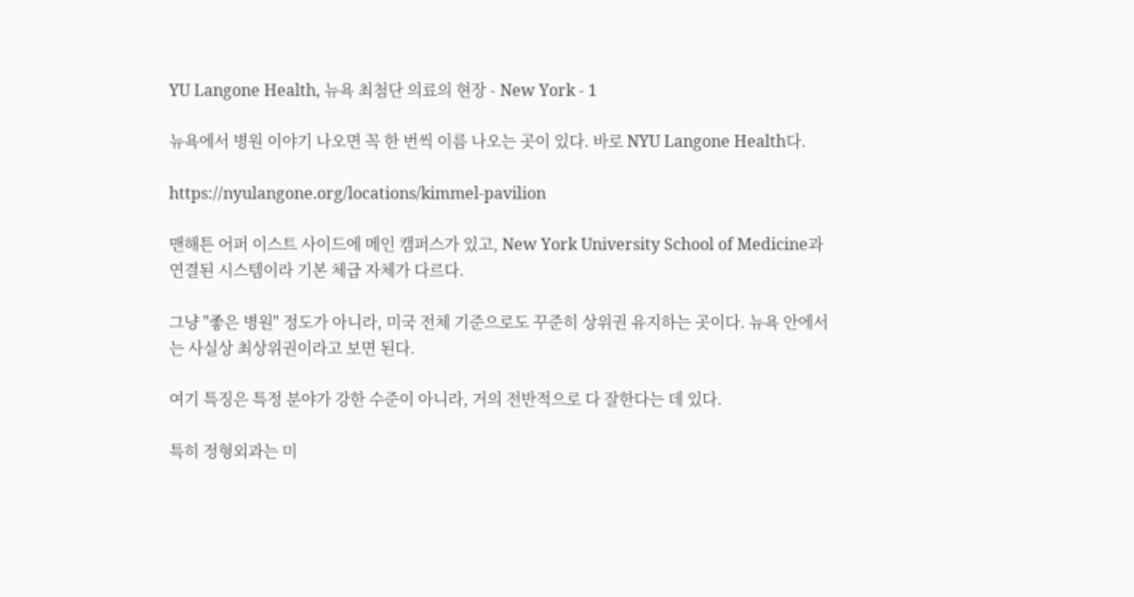YU Langone Health, 뉴욕 최첨단 의료의 현장 - New York - 1

뉴욕에서 병원 이야기 나오면 꼭 한 번씩 이름 나오는 곳이 있다. 바로 NYU Langone Health다.

https://nyulangone.org/locations/kimmel-pavilion

맨해튼 어퍼 이스트 사이드에 메인 캠퍼스가 있고, New York University School of Medicine과 연결된 시스템이라 기본 체급 자체가 다르다.

그냥 "좋은 병원" 정도가 아니라, 미국 전체 기준으로도 꾸준히 상위권 유지하는 곳이다. 뉴욕 안에서는 사실상 최상위권이라고 보면 된다.

여기 특징은 특정 분야가 강한 수준이 아니라, 거의 전반적으로 다 잘한다는 데 있다.

특히 정형외과는 미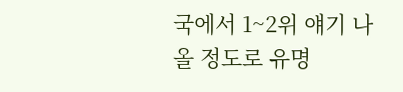국에서 1~2위 얘기 나올 정도로 유명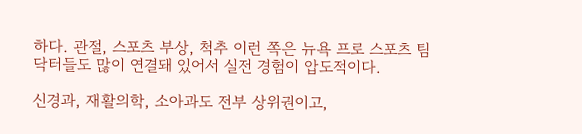하다. 관절, 스포츠 부상, 척추 이런 쪽은 뉴욕 프로 스포츠 팀 닥터들도 많이 연결돼 있어서 실전 경험이 압도적이다.

신경과, 재활의학, 소아과도 전부 상위권이고,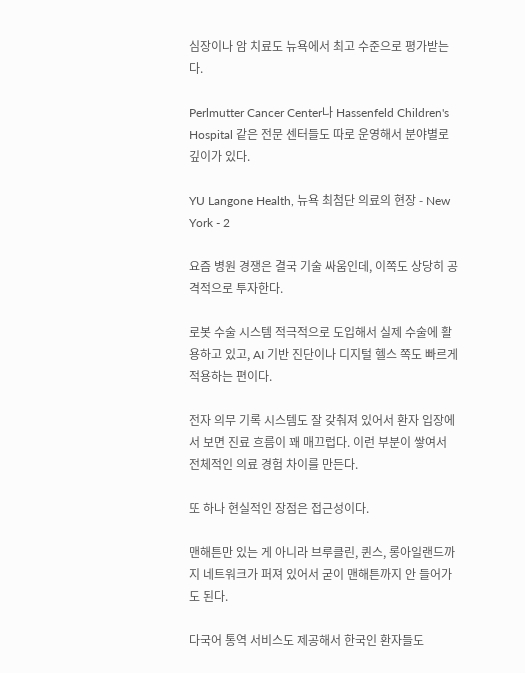심장이나 암 치료도 뉴욕에서 최고 수준으로 평가받는다.

Perlmutter Cancer Center나 Hassenfeld Children's Hospital 같은 전문 센터들도 따로 운영해서 분야별로 깊이가 있다.

YU Langone Health, 뉴욕 최첨단 의료의 현장 - New York - 2

요즘 병원 경쟁은 결국 기술 싸움인데, 이쪽도 상당히 공격적으로 투자한다.

로봇 수술 시스템 적극적으로 도입해서 실제 수술에 활용하고 있고, AI 기반 진단이나 디지털 헬스 쪽도 빠르게 적용하는 편이다.

전자 의무 기록 시스템도 잘 갖춰져 있어서 환자 입장에서 보면 진료 흐름이 꽤 매끄럽다. 이런 부분이 쌓여서 전체적인 의료 경험 차이를 만든다.

또 하나 현실적인 장점은 접근성이다.

맨해튼만 있는 게 아니라 브루클린, 퀸스, 롱아일랜드까지 네트워크가 퍼져 있어서 굳이 맨해튼까지 안 들어가도 된다.

다국어 통역 서비스도 제공해서 한국인 환자들도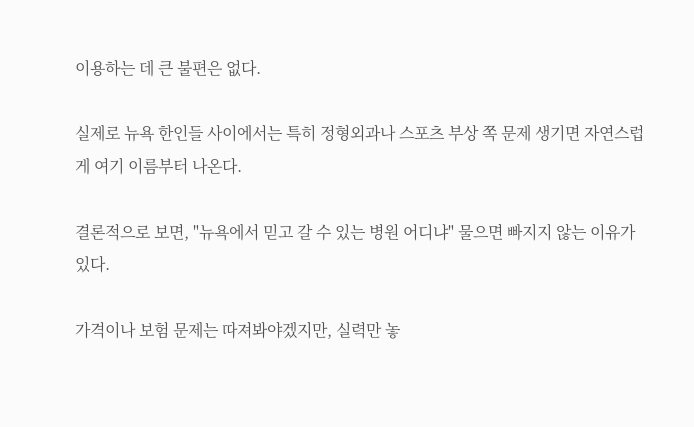이용하는 데 큰 불편은 없다.

실제로 뉴욕 한인들 사이에서는 특히 정형외과나 스포츠 부상 쪽 문제 생기면 자연스럽게 여기 이름부터 나온다.

결론적으로 보면, "뉴욕에서 믿고 갈 수 있는 병원 어디냐" 물으면 빠지지 않는 이유가 있다.

가격이나 보험 문제는 따져봐야겠지만, 실력만 놓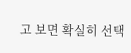고 보면 확실히 선택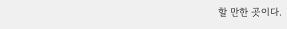할 만한 곳이다.